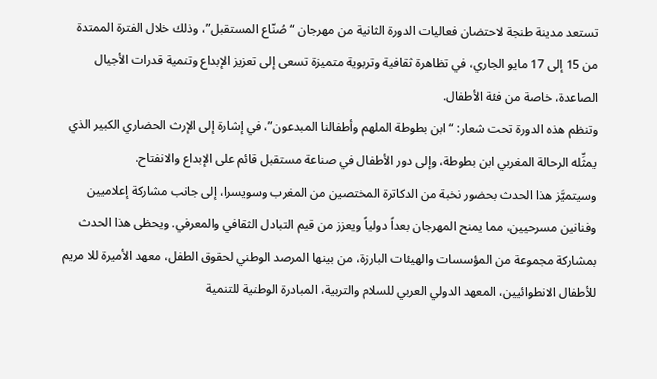تستعد مدينة طنجة لاحتضان فعاليات الدورة الثانية من مهرجان “صُنّاع المستقبل”، وذلك خلال الفترة الممتدة من 15 إلى 17 مايو الجاري، في تظاهرة ثقافية وتربوية متميزة تسعى إلى تعزيز الإبداع وتنمية قدرات الأجيال الصاعدة، خاصة من فئة الأطفال.
وتنظم هذه الدورة تحت شعار: “ابن بطوطة الملهم وأطفالنا المبدعون”، في إشارة إلى الإرث الحضاري الكبير الذي يمثِّله الرحالة المغربي ابن بطوطة، وإلى دور الأطفال في صناعة مستقبل قائم على الإبداع والانفتاح.
وسيتميَّز هذا الحدث بحضور نخبة من الدكاترة المختصين من المغرب وسويسرا، إلى جانب مشاركة إعلاميين وفنانين مسرحيين، مما يمنح المهرجان بعداً دولياً ويعزز من قيم التبادل الثقافي والمعرفي. ويحظى هذا الحدث بمشاركة مجموعة من المؤسسات والهيئات البارزة، من بينها المرصد الوطني لحقوق الطفل، معهد الأميرة للا مريم للأطفال الانطوائيين، المعهد الدولي العربي للسلام والتربية، المبادرة الوطنية للتنمية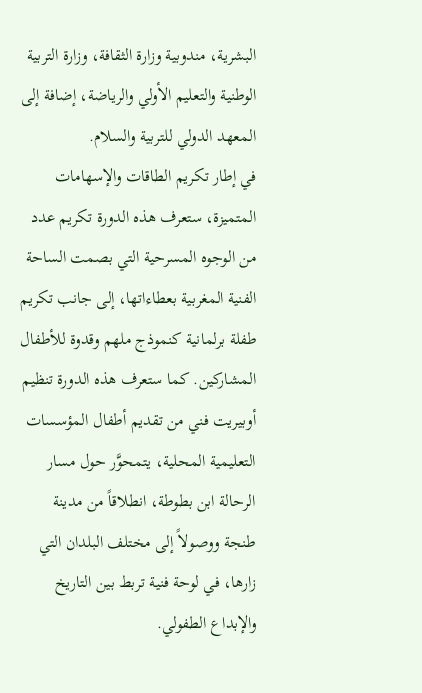البشرية، مندوبية وزارة الثقافة، وزارة التربية الوطنية والتعليم الأولي والرياضة، إضافة إلى المعهد الدولي للتربية والسلام.
في إطار تكريم الطاقات والإسهامات المتميزة، ستعرف هذه الدورة تكريم عدد من الوجوه المسرحية التي بصمت الساحة الفنية المغربية بعطاءاتها، إلى جانب تكريم طفلة برلمانية كنموذج ملهم وقدوة للأطفال المشاركين. كما ستعرف هذه الدورة تنظيم أوبيريت فني من تقديم أطفال المؤسسات التعليمية المحلية، يتمحوَّر حول مسار الرحالة ابن بطوطة، انطلاقاً من مدينة طنجة ووصولاً إلى مختلف البلدان التي زارها، في لوحة فنية تربط بين التاريخ والإبداع الطفولي.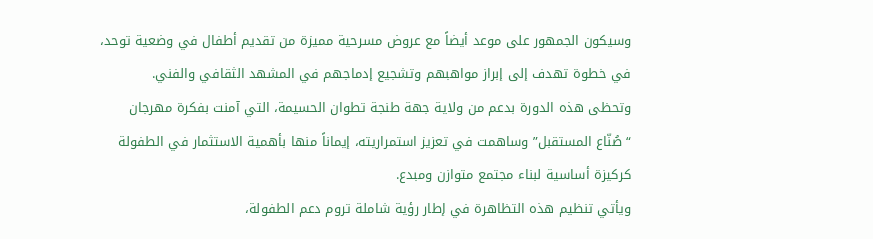وسيكون الجمهور على موعد أيضاً مع عروض مسرحية مميزة من تقديم أطفال في وضعية توحد، في خطوة تهدف إلى إبراز مواهبهم وتشجيع إدماجهم في المشهد الثقافي والفني.
وتحظى هذه الدورة بدعم من ولاية جهة طنجة تطوان الحسيمة، التي آمنت بفكرة مهرجان “صُنّاع المستقبل” وساهمت في تعزيز استمراريته، إيماناً منها بأهمية الاستثمار في الطفولة كركيزة أساسية لبناء مجتمع متوازن ومبدع.
ويأتي تنظيم هذه التظاهرة في إطار رؤية شاملة تروم دعم الطفولة،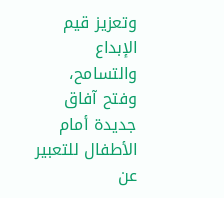وتعزيز قيم الإبداع والتسامح، وفتح آفاق جديدة أمام الأطفال للتعبير عن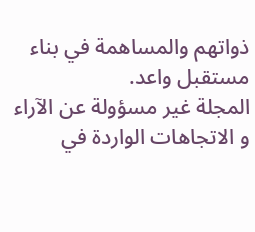ذواتهم والمساهمة في بناء مستقبل واعد.
المجلة غير مسؤولة عن الآراء و الاتجاهات الواردة في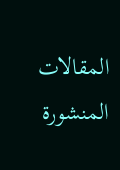المقالات المنشورة